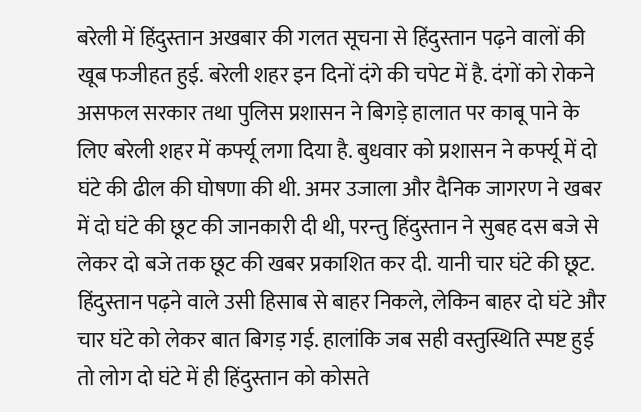बरेली में हिंदुस्तान अखबार की गलत सूचना से हिंदुस्तान पढ़ने वालों की खूब फजीहत हुई. बरेली शहर इन दिनों दंगे की चपेट में है. दंगों को रोकने असफल सरकार तथा पुलिस प्रशासन ने बिगड़े हालात पर काबू पाने के लिए बरेली शहर में कर्फ्यू लगा दिया है. बुधवार को प्रशासन ने कर्फ्यू में दो घंटे की ढील की घोषणा की थी. अमर उजाला और दैनिक जागरण ने खबर में दो घंटे की छूट की जानकारी दी थी, परन्तु हिंदुस्तान ने सुबह दस बजे से लेकर दो बजे तक छूट की खबर प्रकाशित कर दी. यानी चार घंटे की छूट.
हिंदुस्तान पढ़ने वाले उसी हिसाब से बाहर निकले, लेकिन बाहर दो घंटे और चार घंटे को लेकर बात बिगड़ गई. हालांकि जब सही वस्तुस्थिति स्पष्ट हुई तो लोग दो घंटे में ही हिंदुस्तान को कोसते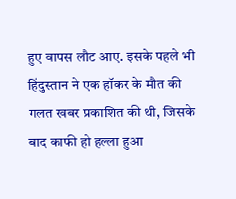हुए वापस लौट आए. इसके पहले भी हिंदुस्तान ने एक हॉकर के मौत की गलत खबर प्रकाशित की थी, जिसके बाद काफी हो हल्ला हुआ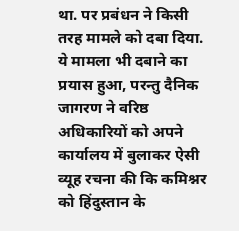था. पर प्रबंधन ने किसी तरह मामले को दबा दिया. ये मामला भी दबाने का प्रयास हुआ, परन्तु दैनिक जागरण ने वरिष्ठ अधिकारियों को अपने कार्यालय में बुलाकर ऐसी व्यूह रचना की कि कमिश्नर को हिंदुस्तान के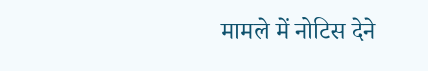मामले में नोटिस देने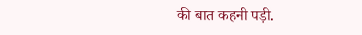की बात कहनी पड़ी.